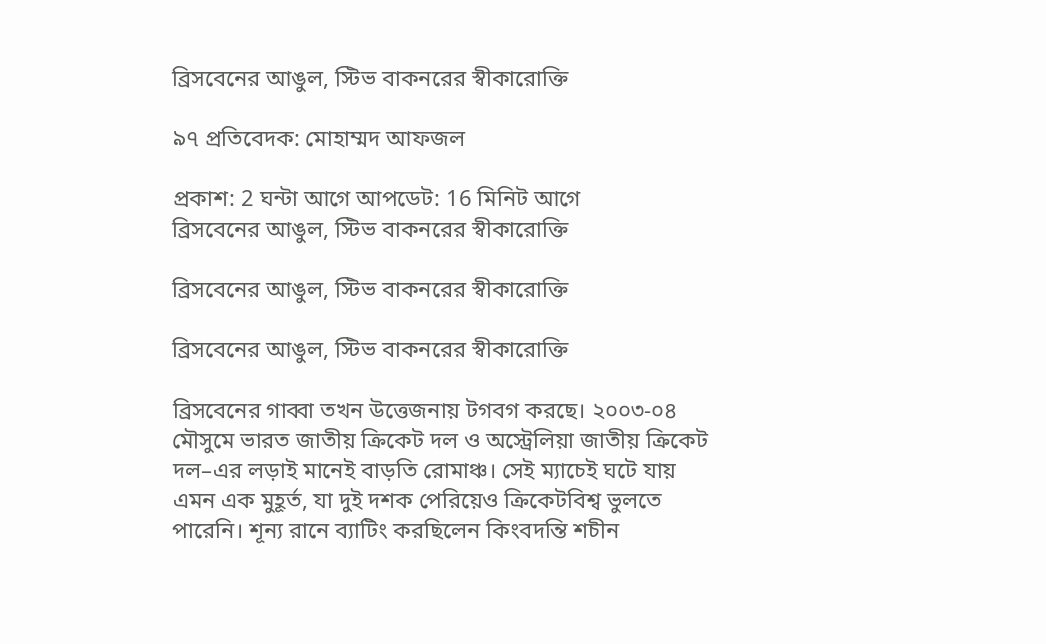ব্রিসবেনের আঙুল, স্টিভ বাকনরের স্বীকারোক্তি

৯৭ প্রতিবেদক: মোহাম্মদ আফজল

প্রকাশ: 2 ঘন্টা আগে আপডেট: 16 মিনিট আগে
ব্রিসবেনের আঙুল, স্টিভ বাকনরের স্বীকারোক্তি

ব্রিসবেনের আঙুল, স্টিভ বাকনরের স্বীকারোক্তি

ব্রিসবেনের আঙুল, স্টিভ বাকনরের স্বীকারোক্তি

ব্রিসবেনের গাব্বা তখন উত্তেজনায় টগবগ করছে। ২০০৩-০৪ মৌসুমে ভারত জাতীয় ক্রিকেট দল ও অস্ট্রেলিয়া জাতীয় ক্রিকেট দল–এর লড়াই মানেই বাড়তি রোমাঞ্চ। সেই ম্যাচেই ঘটে যায় এমন এক মুহূর্ত, যা দুই দশক পেরিয়েও ক্রিকেটবিশ্ব ভুলতে পারেনি। শূন্য রানে ব্যাটিং করছিলেন কিংবদন্তি শচীন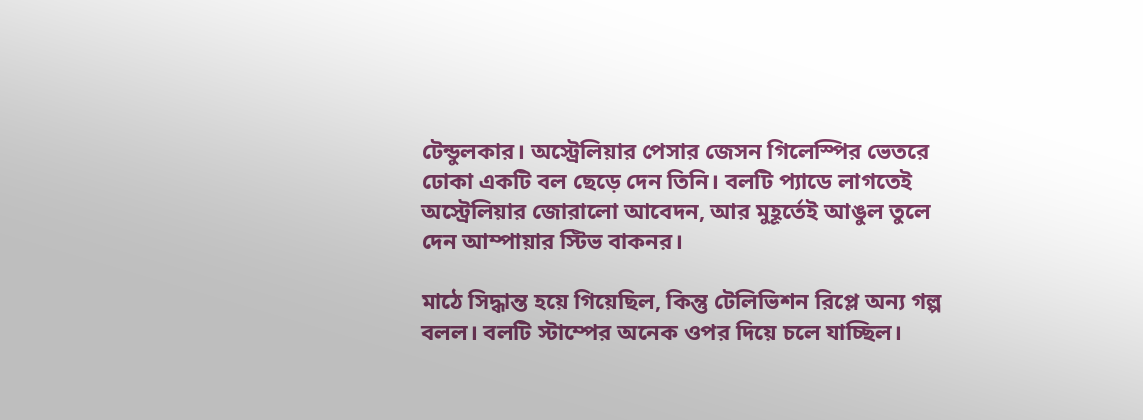টেন্ডুলকার। অস্ট্রেলিয়ার পেসার জেসন গিলেস্পির ভেতরে ঢোকা একটি বল ছেড়ে দেন তিনি। বলটি প্যাডে লাগতেই অস্ট্রেলিয়ার জোরালো আবেদন, আর মুহূর্তেই আঙুল তুলে দেন আম্পায়ার স্টিভ বাকনর।

মাঠে সিদ্ধান্ত হয়ে গিয়েছিল, কিন্তু টেলিভিশন রিপ্লে অন্য গল্প বলল। বলটি স্টাম্পের অনেক ওপর দিয়ে চলে যাচ্ছিল।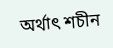অর্থাৎ শচীন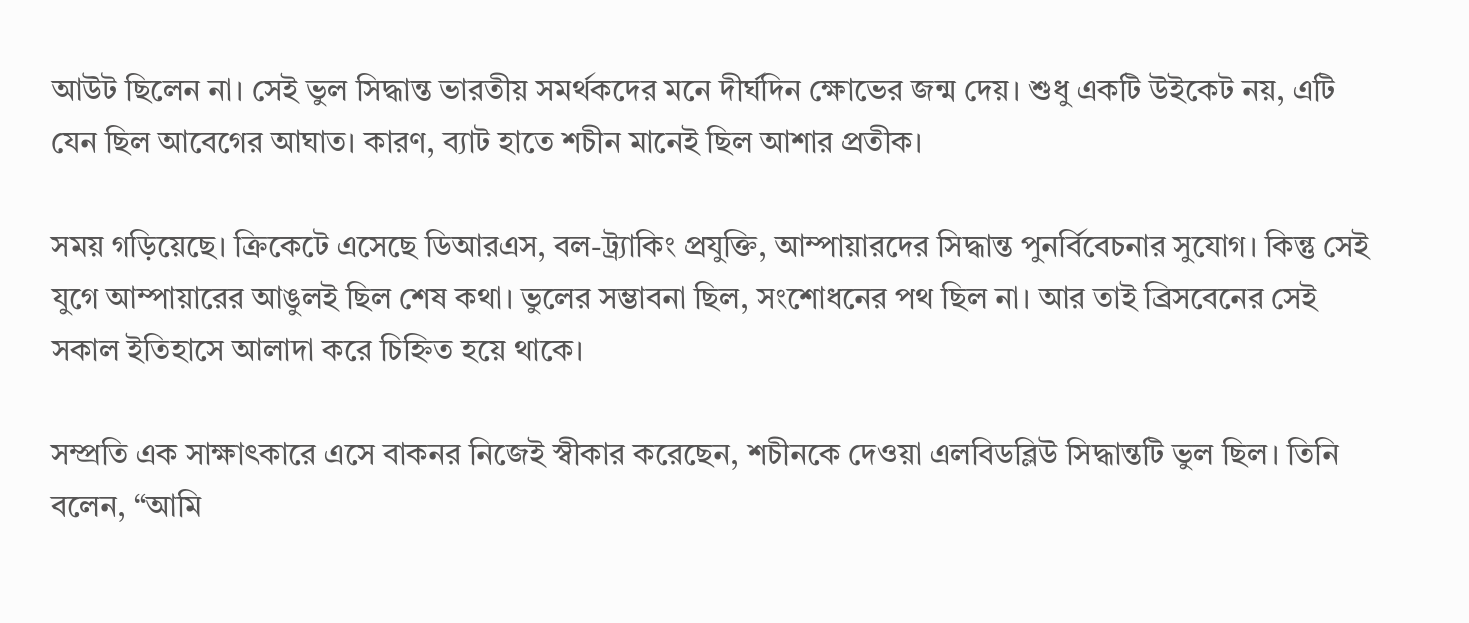আউট ছিলেন না। সেই ভুল সিদ্ধান্ত ভারতীয় সমর্থকদের মনে দীর্ঘদিন ক্ষোভের জন্ম দেয়। শুধু একটি উইকেট নয়, এটি যেন ছিল আবেগের আঘাত। কারণ, ব্যাট হাতে শচীন মানেই ছিল আশার প্রতীক।

সময় গড়িয়েছে। ক্রিকেটে এসেছে ডিআরএস, বল-ট্র্যাকিং প্রযুক্তি, আম্পায়ারদের সিদ্ধান্ত পুনর্বিবেচনার সুযোগ। কিন্তু সেই যুগে আম্পায়ারের আঙুলই ছিল শেষ কথা। ভুলের সম্ভাবনা ছিল, সংশোধনের পথ ছিল না। আর তাই ব্রিসবেনের সেই সকাল ইতিহাসে আলাদা করে চিহ্নিত হয়ে থাকে।

সম্প্রতি এক সাক্ষাৎকারে এসে বাকনর নিজেই স্বীকার করেছেন, শচীনকে দেওয়া এলবিডব্লিউ সিদ্ধান্তটি ভুল ছিল। তিনি বলেন, “আমি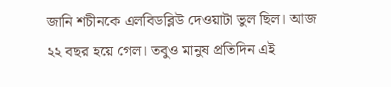জানি শচীনকে এলবিডব্লিউ দেওয়াটা ভুল ছিল। আজ ২২ বছর হয়ে গেল। তবুও মানুষ প্রতিদিন এই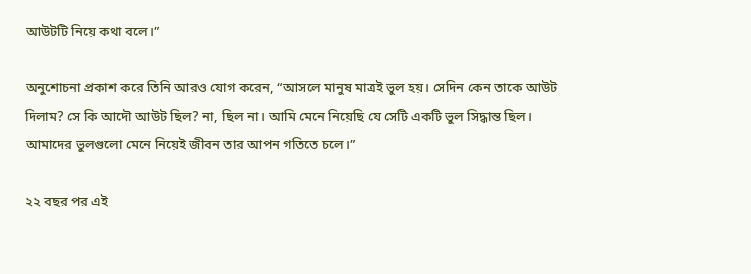আউটটি নিয়ে কথা বলে।”

অনুশোচনা প্রকাশ করে তিনি আরও যোগ করেন, “আসলে মানুষ মাত্রই ভুল হয়। সেদিন কেন তাকে আউট দিলাম? সে কি আদৌ আউট ছিল? না, ছিল না। আমি মেনে নিয়েছি যে সেটি একটি ভুল সিদ্ধান্ত ছিল। আমাদের ভুলগুলো মেনে নিয়েই জীবন তার আপন গতিতে চলে।”

২২ বছর পর এই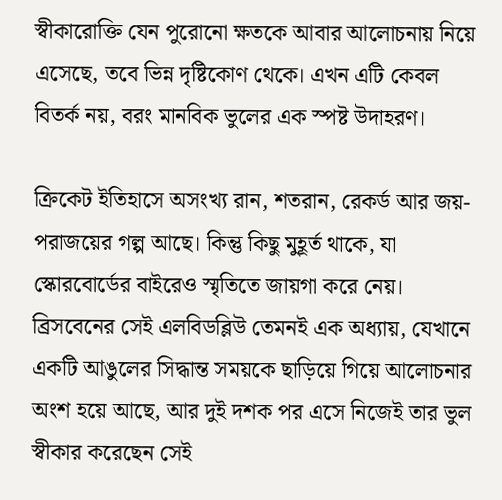স্বীকারোক্তি যেন পুরোনো ক্ষতকে আবার আলোচনায় নিয়ে এসেছে, তবে ভিন্ন দৃষ্টিকোণ থেকে। এখন এটি কেবল বিতর্ক নয়, বরং মানবিক ভুলের এক স্পষ্ট উদাহরণ।

ক্রিকেট ইতিহাসে অসংখ্য রান, শতরান, রেকর্ড আর জয়-পরাজয়ের গল্প আছে। কিন্তু কিছু মুহূর্ত থাকে, যা স্কোরবোর্ডের বাইরেও স্মৃতিতে জায়গা করে নেয়। ব্রিসবেনের সেই এলবিডব্লিউ তেমনই এক অধ্যায়, যেখানে একটি আঙুলের সিদ্ধান্ত সময়কে ছাড়িয়ে গিয়ে আলোচনার অংশ হয়ে আছে, আর দুই দশক পর এসে নিজেই তার ভুল স্বীকার করেছেন সেই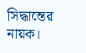সিদ্ধান্তের নায়ক।